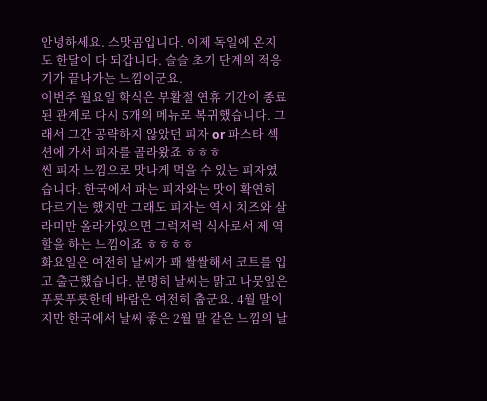안녕하세요. 스맛곰입니다. 이제 독일에 온지도 한달이 다 되갑니다. 슬슬 초기 단계의 적응기가 끝나가는 느낌이군요.
이번주 월요일 학식은 부활절 연휴 기간이 종료된 관계로 다시 5개의 메뉴로 복귀했습니다. 그래서 그간 공략하지 않았던 피자 or 파스타 섹션에 가서 피자를 골라왔죠 ㅎㅎㅎ
씬 피자 느낌으로 맛나게 먹을 수 있는 피자였습니다. 한국에서 파는 피자와는 맛이 확연히 다르기는 했지만 그래도 피자는 역시 치즈와 살라미만 올라가있으면 그럭저럭 식사로서 제 역할을 하는 느낌이죠 ㅎㅎㅎㅎ
화요일은 여전히 날씨가 꽤 쌀쌀해서 코트를 입고 출근했습니다. 분명히 날씨는 맑고 나뭇잎은 푸릇푸릇한데 바람은 여전히 춥군요. 4월 말이지만 한국에서 날씨 좋은 2월 말 같은 느낌의 날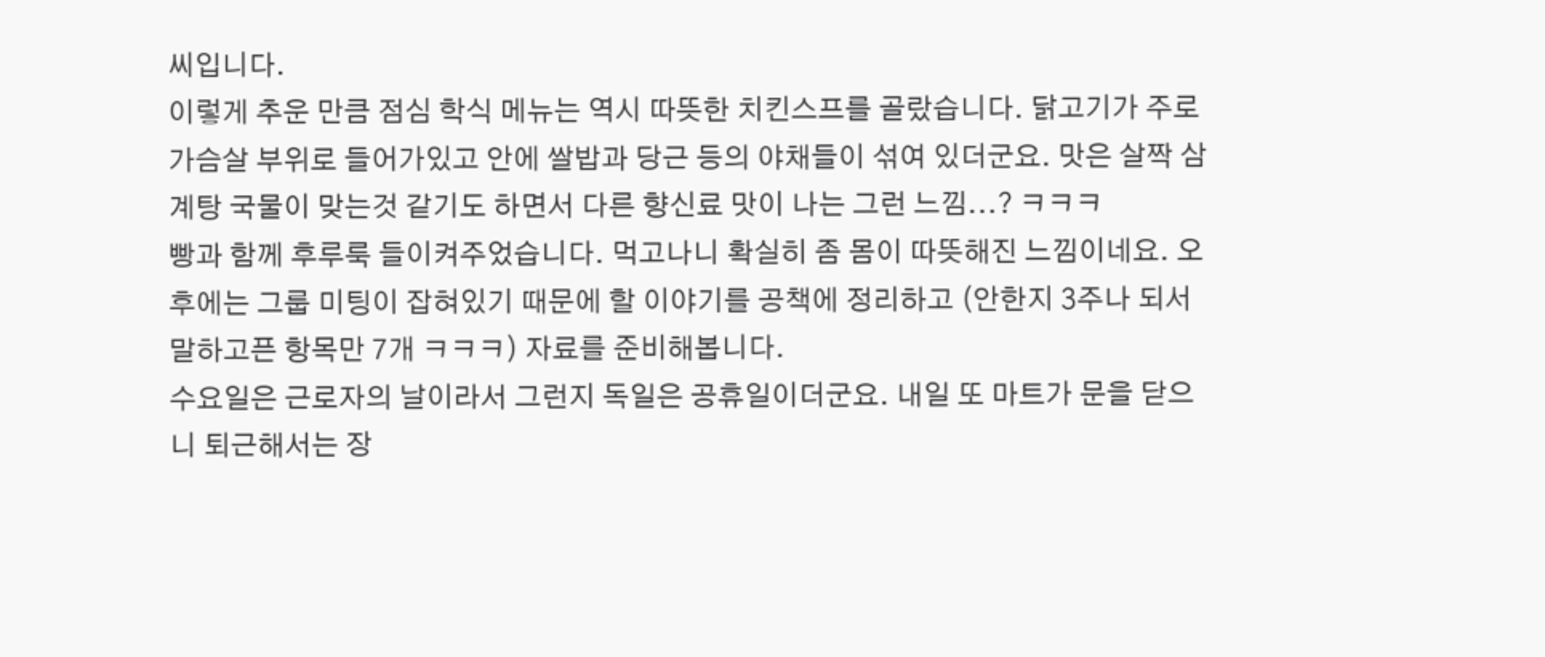씨입니다.
이렇게 추운 만큼 점심 학식 메뉴는 역시 따뜻한 치킨스프를 골랐습니다. 닭고기가 주로 가슴살 부위로 들어가있고 안에 쌀밥과 당근 등의 야채들이 섞여 있더군요. 맛은 살짝 삼계탕 국물이 맞는것 같기도 하면서 다른 향신료 맛이 나는 그런 느낌...? ㅋㅋㅋ
빵과 함께 후루룩 들이켜주었습니다. 먹고나니 확실히 좀 몸이 따뜻해진 느낌이네요. 오후에는 그룹 미팅이 잡혀있기 때문에 할 이야기를 공책에 정리하고 (안한지 3주나 되서 말하고픈 항목만 7개 ㅋㅋㅋ) 자료를 준비해봅니다.
수요일은 근로자의 날이라서 그런지 독일은 공휴일이더군요. 내일 또 마트가 문을 닫으니 퇴근해서는 장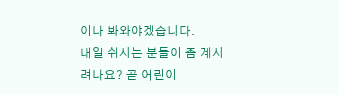이나 봐와야겠습니다.
내일 쉬시는 분들이 좀 계시려나요? 곧 어린이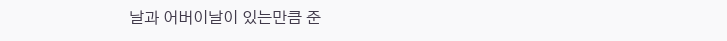날과 어버이날이 있는만큼 준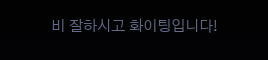비 잘하시고 화이팅입니다!